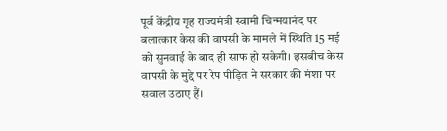पूर्व केंद्रीय गृह राज्यमंत्री स्वामी चिन्मयानंद पर बलात्कार केस की वापसी के मामले में स्थिति 15 मई को सुनवाई के बाद ही साफ हो सकेगी। इसबीच केस वापसी के मुद्दे पर रेप पीड़ित ने सरकार की मंशा पर सवाल उठाए हैं।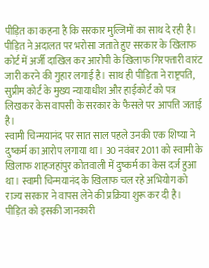पीड़ित का कहना है कि सरकार मुल्जिमों का साथ दे रही है। पीड़ित ने अदालत पर भरोसा जताते हुए सरकार के खिलाफ कोर्ट में अर्जी दाखिल कर आरोपी के खिलाफ गिरफ्तारी वारंट जारी करने की गुहार लगाई है। साथ ही पीड़िता ने राष्ट्रपति, सुप्रीम कोर्ट के मुख्य न्यायाधीश और हाईकोर्ट को पत्र लिखकर केस वापसी के सरकार के फैसले पर आपत्ति जताई है।
स्वामी चिन्मयानंद पर सात साल पहले उनकी एक शिष्या ने दुष्कर्म का आरोप लगाया था। 30 नवंबर 2011 को स्वामी के खिलाफ शाहजहांपुर कोतवाली में दुष्कर्म का केस दर्ज हुआ था। स्वामी चिन्मयानंद के खिलाफ चल रहे अभियोग को राज्य सरकार ने वापस लेने की प्रक्रिया शुरू कर दी है। पीड़ित को इसकी जानकारी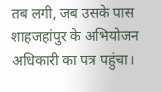तब लगी, जब उसके पास शाहजहांपुर के अभियोजन अधिकारी का पत्र पहुंचा।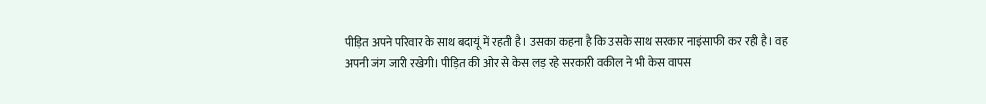पीड़ित अपने परिवार के साथ बदायूं में रहती है। उसका कहना है कि उसके साथ सरकार नाइंसाफी कर रही है। वह अपनी जंग जारी रखेगी। पीड़ित की ओर से केस लड़ रहे सरकारी वकील ने भी केस वापस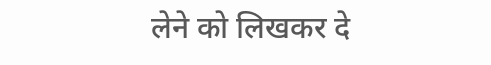लेने को लिखकर दे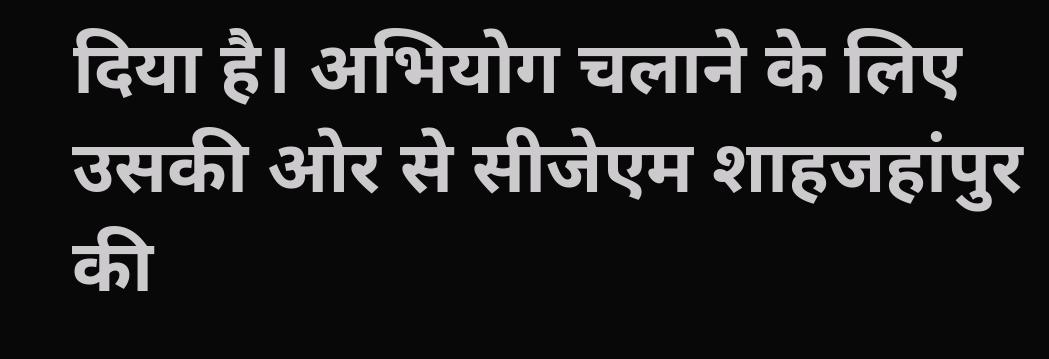दिया है। अभियोग चलाने के लिए उसकी ओर से सीजेएम शाहजहांपुर की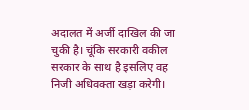अदालत में अर्जी दाखिल की जा चुकी है। चूंकि सरकारी वकील सरकार के साथ है इसलिए वह निजी अधिवक्ता खड़ा करेगी।